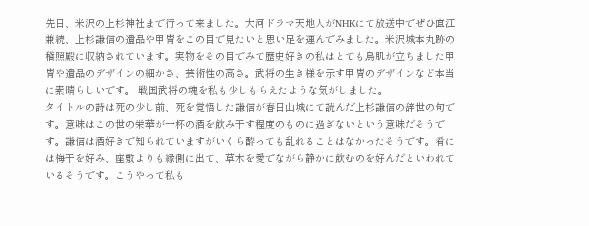先日、米沢の上杉神社まで行って来ました。大河ドラマ天地人がNHKにて放送中でぜひ直江兼続、上杉謙信の遺品や甲冑をこの目で見たいと思い足を運んでみました。米沢城本丸跡の稽照殿に収納されています。実物をその目でみて歴史好きの私はとても鳥肌が立ちました甲冑や遺品のデザインの細かさ、芸術性の高さ。武将の生き様を示す甲冑のデザインなど本当に素晴らしいです。 戦国武将の魂を私も少しもらえたような気がしました。
タイトルの詩は死の少し前、死を覚悟した謙信が春日山城にて読んだ上杉謙信の辞世の句です。意味はこの世の栄華が一杯の酒を飲み干す程度のものに過ぎないという意味だそうです。謙信は酒好きで知られていますがいくら酔っても乱れることはなかったそうです。肴には梅干を好み、座敷よりも縁側に出て、草木を愛でながら静かに飲むのを好んだといわれているそうです。こうやって私も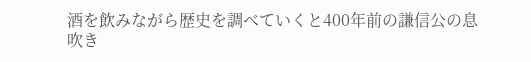酒を飲みながら歴史を調べていくと400年前の謙信公の息吹き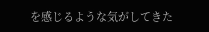を感じるような気がしてきた